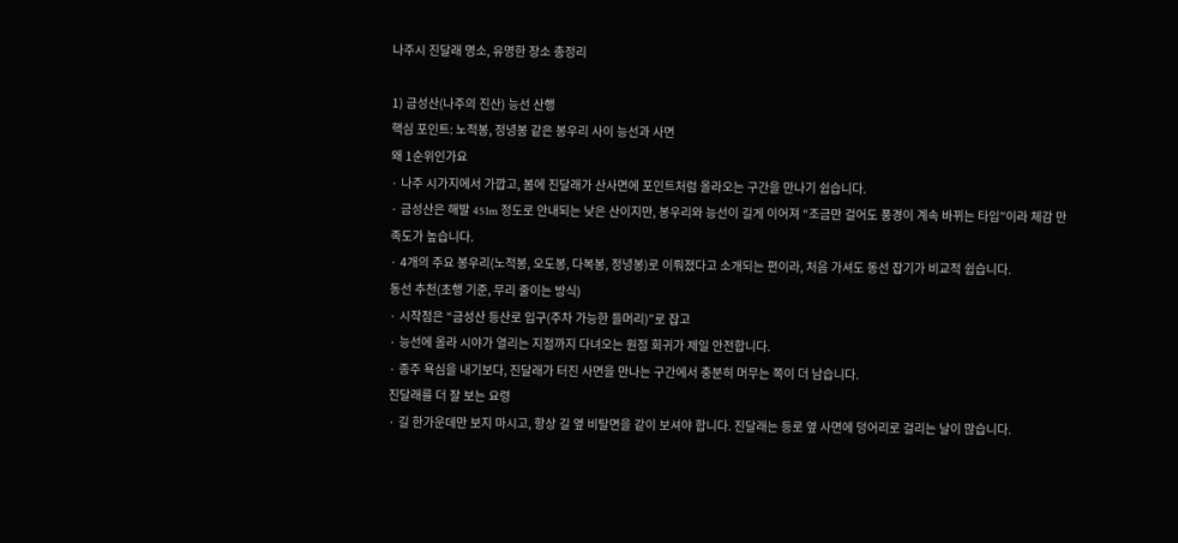나주시 진달래 명소, 유명한 장소 총정리

1) 금성산(나주의 진산) 능선 산행
핵심 포인트: 노적봉, 정녕봉 같은 봉우리 사이 능선과 사면
왜 1순위인가요
· 나주 시가지에서 가깝고, 봄에 진달래가 산사면에 포인트처럼 올라오는 구간을 만나기 쉽습니다.
· 금성산은 해발 451m 정도로 안내되는 낮은 산이지만, 봉우리와 능선이 길게 이어져 “조금만 걸어도 풍경이 계속 바뀌는 타입”이라 체감 만족도가 높습니다.
· 4개의 주요 봉우리(노적봉, 오도봉, 다복봉, 정녕봉)로 이뤄졌다고 소개되는 편이라, 처음 가셔도 동선 잡기가 비교적 쉽습니다.
동선 추천(초행 기준, 무리 줄이는 방식)
· 시작점은 “금성산 등산로 입구(주차 가능한 들머리)”로 잡고
· 능선에 올라 시야가 열리는 지점까지 다녀오는 원점 회귀가 제일 안전합니다.
· 종주 욕심을 내기보다, 진달래가 터진 사면을 만나는 구간에서 충분히 머무는 쪽이 더 남습니다.
진달래를 더 잘 보는 요령
· 길 한가운데만 보지 마시고, 항상 길 옆 비탈면을 같이 보셔야 합니다. 진달래는 등로 옆 사면에 덩어리로 걸리는 날이 많습니다.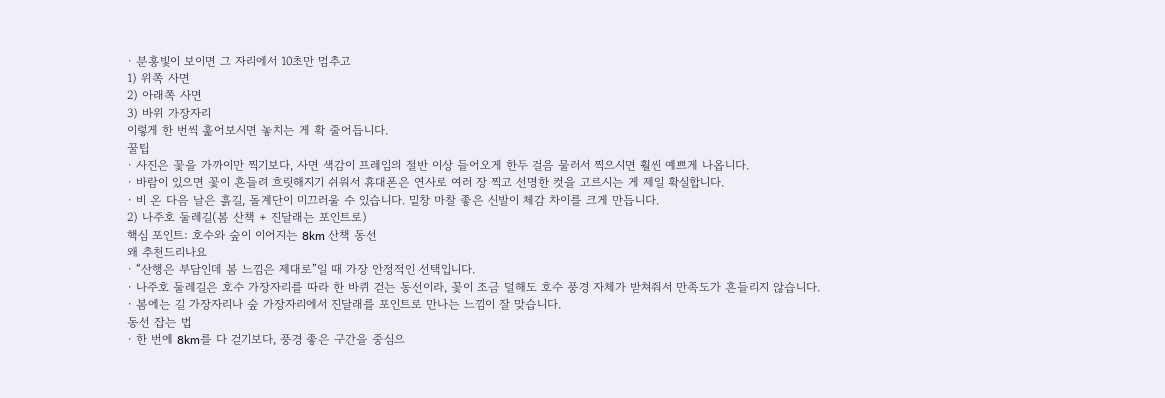· 분홍빛이 보이면 그 자리에서 10초만 멈추고
1) 위쪽 사면
2) 아래쪽 사면
3) 바위 가장자리
이렇게 한 번씩 훑어보시면 놓치는 게 확 줄어듭니다.
꿀팁
· 사진은 꽃을 가까이만 찍기보다, 사면 색감이 프레임의 절반 이상 들어오게 한두 걸음 물러서 찍으시면 훨씬 예쁘게 나옵니다.
· 바람이 있으면 꽃이 흔들려 흐릿해지기 쉬워서 휴대폰은 연사로 여러 장 찍고 선명한 컷을 고르시는 게 제일 확실합니다.
· 비 온 다음 날은 흙길, 돌계단이 미끄러울 수 있습니다. 밑창 마찰 좋은 신발이 체감 차이를 크게 만듭니다.
2) 나주호 둘레길(봄 산책 + 진달래는 포인트로)
핵심 포인트: 호수와 숲이 이어지는 8km 산책 동선
왜 추천드리나요
· “산행은 부담인데 봄 느낌은 제대로”일 때 가장 안정적인 선택입니다.
· 나주호 둘레길은 호수 가장자리를 따라 한 바퀴 걷는 동선이라, 꽃이 조금 덜해도 호수 풍경 자체가 받쳐줘서 만족도가 흔들리지 않습니다.
· 봄에는 길 가장자리나 숲 가장자리에서 진달래를 포인트로 만나는 느낌이 잘 맞습니다.
동선 잡는 법
· 한 번에 8km를 다 걷기보다, 풍경 좋은 구간을 중심으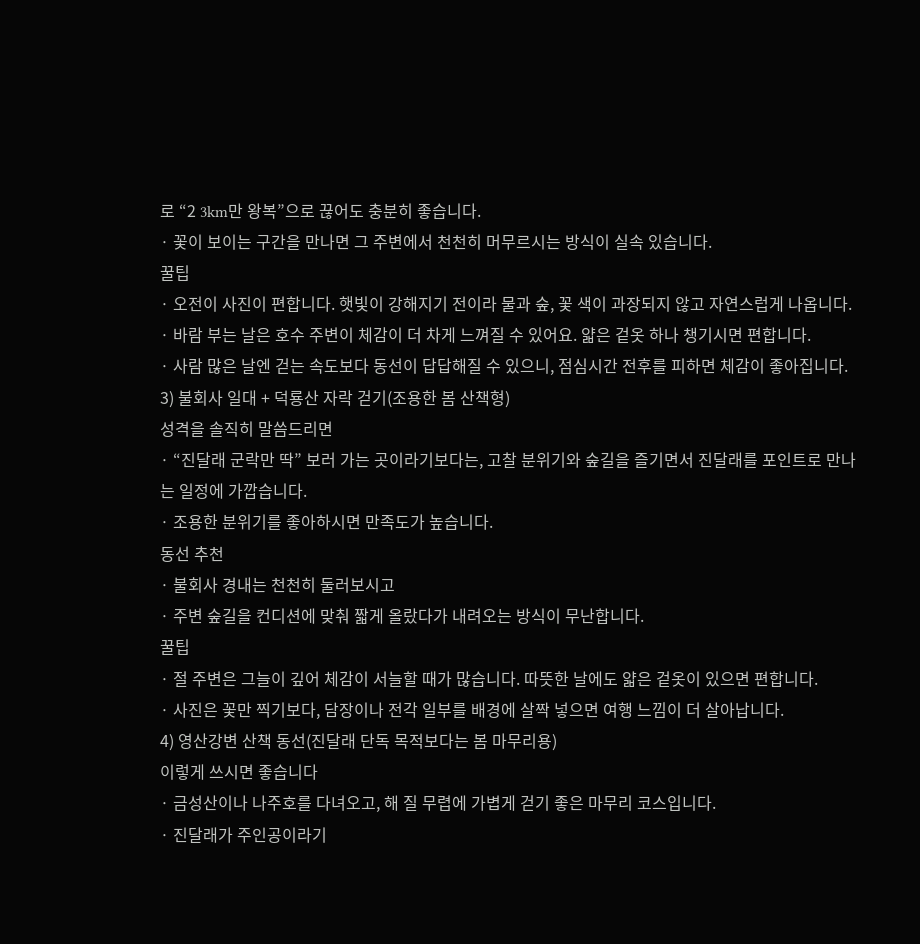로 “2 3km만 왕복”으로 끊어도 충분히 좋습니다.
· 꽃이 보이는 구간을 만나면 그 주변에서 천천히 머무르시는 방식이 실속 있습니다.
꿀팁
· 오전이 사진이 편합니다. 햇빛이 강해지기 전이라 물과 숲, 꽃 색이 과장되지 않고 자연스럽게 나옵니다.
· 바람 부는 날은 호수 주변이 체감이 더 차게 느껴질 수 있어요. 얇은 겉옷 하나 챙기시면 편합니다.
· 사람 많은 날엔 걷는 속도보다 동선이 답답해질 수 있으니, 점심시간 전후를 피하면 체감이 좋아집니다.
3) 불회사 일대 + 덕룡산 자락 걷기(조용한 봄 산책형)
성격을 솔직히 말씀드리면
· “진달래 군락만 딱” 보러 가는 곳이라기보다는, 고찰 분위기와 숲길을 즐기면서 진달래를 포인트로 만나는 일정에 가깝습니다.
· 조용한 분위기를 좋아하시면 만족도가 높습니다.
동선 추천
· 불회사 경내는 천천히 둘러보시고
· 주변 숲길을 컨디션에 맞춰 짧게 올랐다가 내려오는 방식이 무난합니다.
꿀팁
· 절 주변은 그늘이 깊어 체감이 서늘할 때가 많습니다. 따뜻한 날에도 얇은 겉옷이 있으면 편합니다.
· 사진은 꽃만 찍기보다, 담장이나 전각 일부를 배경에 살짝 넣으면 여행 느낌이 더 살아납니다.
4) 영산강변 산책 동선(진달래 단독 목적보다는 봄 마무리용)
이렇게 쓰시면 좋습니다
· 금성산이나 나주호를 다녀오고, 해 질 무렵에 가볍게 걷기 좋은 마무리 코스입니다.
· 진달래가 주인공이라기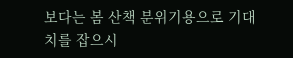보다는 봄 산책 분위기용으로 기대치를 잡으시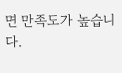면 만족도가 높습니다.